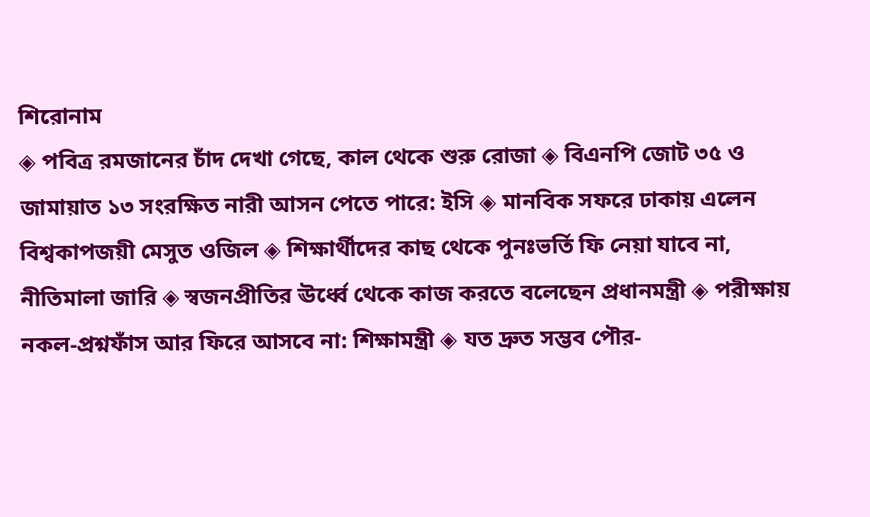শিরোনাম
◈ পবিত্র রমজানের চাঁদ দেখা গেছে, কাল থেকে শুরু রোজা ◈ বিএনপি জোট ৩৫ ও জামায়াত ১৩ সংরক্ষিত নারী আসন পেতে পারে: ইসি ◈ মানবিক সফরে ঢাকায় এলেন বিশ্বকাপজয়ী মেসুত ওজিল ◈ শিক্ষার্থীদের কাছ থেকে পুনঃভর্তি ফি নেয়া যাবে না, নীতিমালা জারি ◈ স্বজনপ্রীতির ঊর্ধ্বে থেকে কাজ করতে বলেছেন প্রধানমন্ত্রী ◈ পরীক্ষায় নকল-প্রশ্নফাঁস আর ফিরে আসবে না: শিক্ষামন্ত্রী ◈ যত দ্রুত সম্ভব পৌর-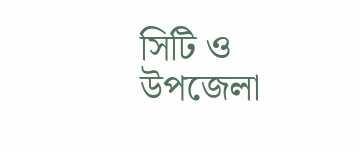সিটি ও উপজেলা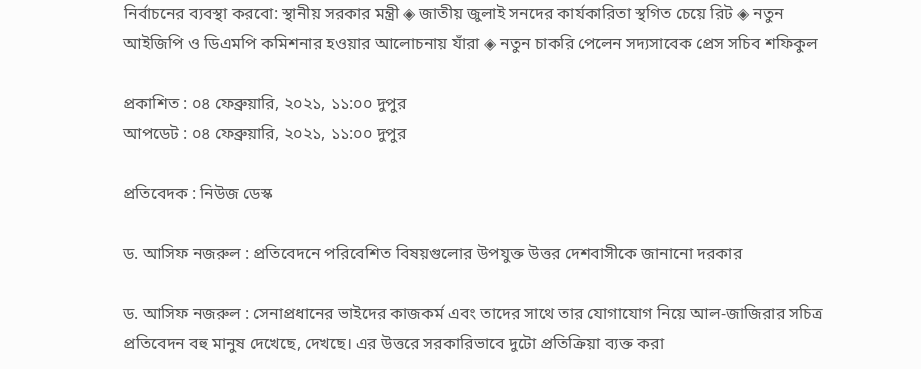নির্বাচনের ব্যবস্থা করবো: স্থানীয় সরকার মন্ত্রী ◈ জাতীয় জুলাই সনদের কার্যকারিতা স্থগিত চেয়ে রিট ◈ নতুন আইজিপি ও ডিএমপি কমিশনার হওয়ার আলোচনায় যাঁরা ◈ নতুন চাকরি পেলেন সদ্যসাবেক প্রেস সচিব শফিকুল

প্রকাশিত : ০৪ ফেব্রুয়ারি, ২০২১, ১১:০০ দুপুর
আপডেট : ০৪ ফেব্রুয়ারি, ২০২১, ১১:০০ দুপুর

প্রতিবেদক : নিউজ ডেস্ক

ড. আসিফ নজরুল : প্রতিবেদনে পরিবেশিত বিষয়গুলোর উপযুক্ত উত্তর দেশবাসীকে জানানো দরকার

ড. আসিফ নজরুল : সেনাপ্রধানের ভাইদের কাজকর্ম এবং তাদের সাথে তার যোগাযোগ নিয়ে আল-জাজিরার সচিত্র প্রতিবেদন বহু মানুষ দেখেছে, দেখছে। এর উত্তরে সরকারিভাবে দুটো প্রতিক্রিয়া ব্যক্ত করা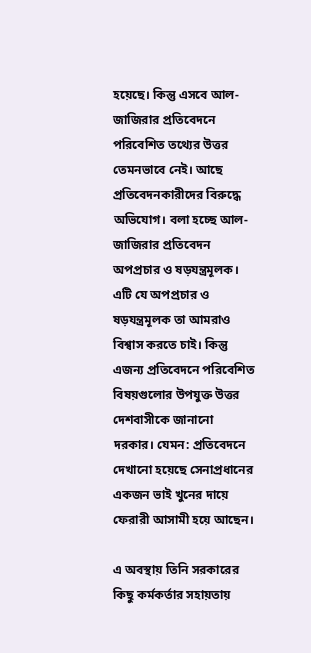হয়েছে। কিন্তু এসবে আল-জাজিরার প্রতিবেদনে পরিবেশিত তথ্যের উত্তর তেমনভাবে নেই। আছে প্রতিবেদনকারীদের বিরুদ্ধে অভিযোগ। বলা হচ্ছে আল-জাজিরার প্রতিবেদন অপপ্রচার ও ষড়যন্ত্রমূলক। এটি যে অপপ্রচার ও ষড়যন্ত্রমূলক তা আমরাও বিশ্বাস করতে চাই। কিন্তু এজন্য প্রতিবেদনে পরিবেশিত বিষয়গুলোর উপযুক্ত উত্তর দেশবাসীকে জানানো দরকার। যেমন: প্রতিবেদনে দেখানো হয়েছে সেনাপ্রধানের একজন ভাই খুনের দায়ে ফেরারী আসামী হয়ে আছেন।

এ অবস্থায় তিনি সরকারের কিছু কর্মকর্তার সহায়তায়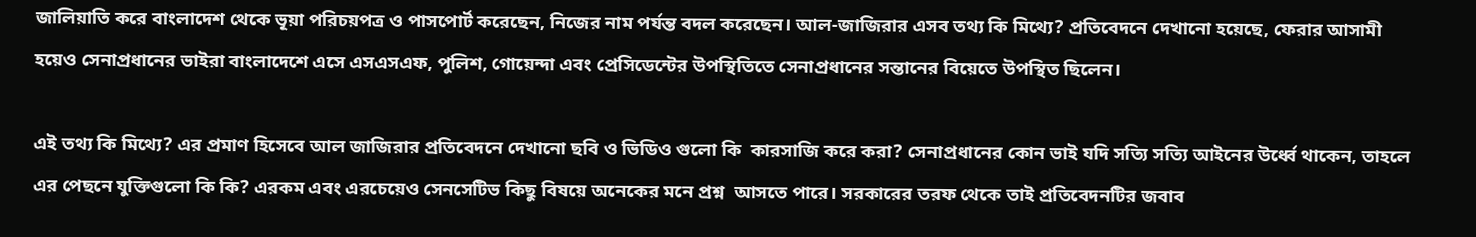জালিয়াতি করে বাংলাদেশ থেকে ভূয়া পরিচয়পত্র ও পাসপোর্ট করেছেন, নিজের নাম পর্যন্ত বদল করেছেন। আল-জাজিরার এসব তথ্য কি মিথ্যে? প্রতিবেদনে দেখানো হয়েছে, ফেরার আসামী হয়েও সেনাপ্রধানের ভাইরা বাংলাদেশে এসে এসএসএফ, পুলিশ, গোয়েন্দা এবং প্রেসিডেন্টের উপস্থিতিতে সেনাপ্রধানের সন্তানের বিয়েতে উপস্থিত ছিলেন।

এই তথ্য কি মিথ্যে? এর প্রমাণ হিসেবে আল জাজিরার প্রতিবেদনে দেখানো ছবি ও ভিডিও গুলো কি  কারসাজি করে করা? সেনাপ্রধানের কোন ভাই যদি সত্যি সত্যি আইনের উর্ধ্বে থাকেন, তাহলে এর পেছনে যুক্তিগুলো কি কি? এরকম এবং এরচেয়েও সেনসেটিভ কিছু বিষয়ে অনেকের মনে প্রশ্ন  আসতে পারে। সরকারের তরফ থেকে তাই প্রতিবেদনটির জবাব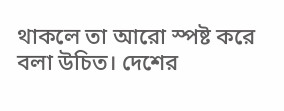থাকলে তা আরো স্পষ্ট করে বলা উচিত। দেশের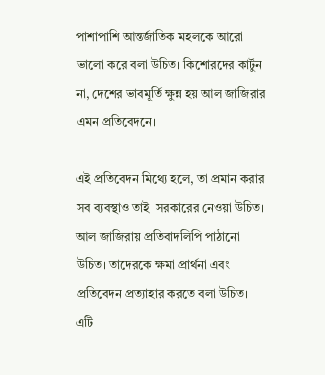পাশাপাশি আন্তর্জাতিক মহলকে আরো ভালো করে বলা উচিত। কিশোরদের কার্টুন না, দেশের ভাবমূর্তি ক্ষুন্ন হয় আল জাজিরার এমন প্রতিবেদনে।

এই প্রতিবেদন মিথ্যে হলে, তা প্রমান করার সব ব্যবস্থাও তাই  সরকারের নেওয়া উচিত। আল জাজিরায় প্রতিবাদলিপি পাঠানো উচিত। তাদেরকে ক্ষমা প্রার্থনা এবং প্রতিবেদন প্রত্যাহার করতে বলা উচিত। এটি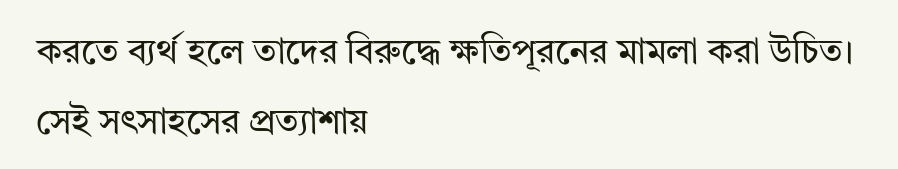করতে ব্যর্থ হলে তাদের বিরুদ্ধে ক্ষতিপূরনের মামলা করা উচিত। সেই সৎসাহসের প্রত্যাশায়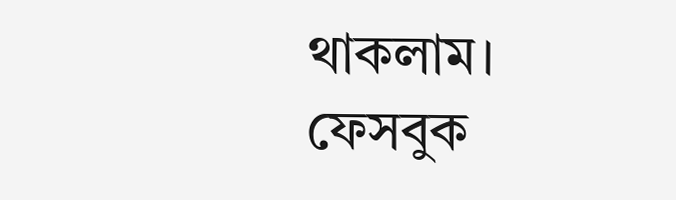থাকলাম। ফেসবুক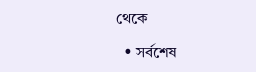থেকে

  • সর্বশেষ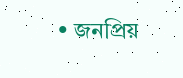• জনপ্রিয়